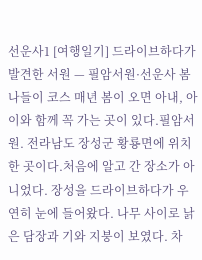선운사1 [여행일기] 드라이브하다가 발견한 서원 — 필암서원·선운사 봄 나들이 코스 매년 봄이 오면 아내, 아이와 함께 꼭 가는 곳이 있다.필암서원. 전라남도 장성군 황룡면에 위치한 곳이다.처음에 알고 간 장소가 아니었다. 장성을 드라이브하다가 우연히 눈에 들어왔다. 나무 사이로 낡은 담장과 기와 지붕이 보였다. 차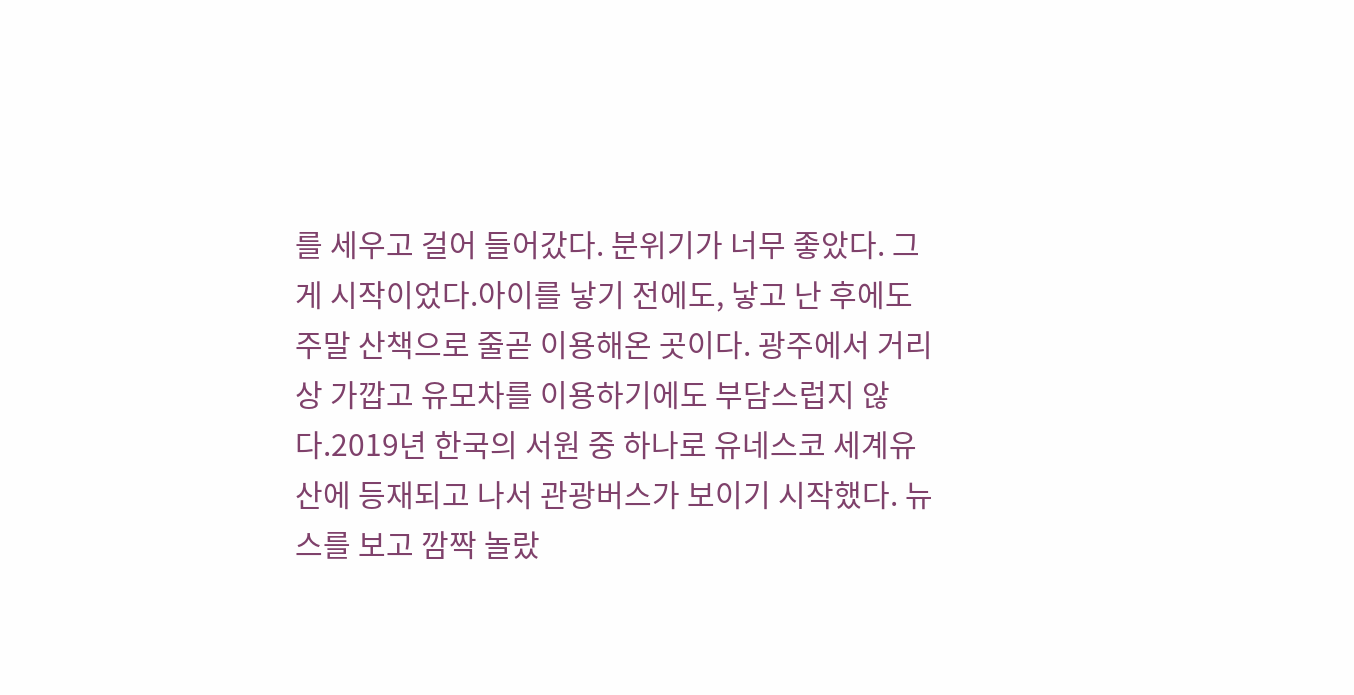를 세우고 걸어 들어갔다. 분위기가 너무 좋았다. 그게 시작이었다.아이를 낳기 전에도, 낳고 난 후에도 주말 산책으로 줄곧 이용해온 곳이다. 광주에서 거리상 가깝고 유모차를 이용하기에도 부담스럽지 않다.2019년 한국의 서원 중 하나로 유네스코 세계유산에 등재되고 나서 관광버스가 보이기 시작했다. 뉴스를 보고 깜짝 놀랐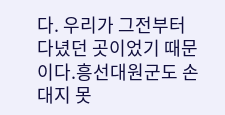다. 우리가 그전부터 다녔던 곳이었기 때문이다.흥선대원군도 손대지 못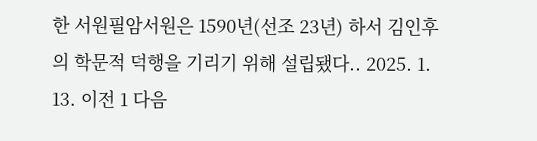한 서원필암서원은 1590년(선조 23년) 하서 김인후의 학문적 덕행을 기리기 위해 설립됐다.. 2025. 1. 13. 이전 1 다음